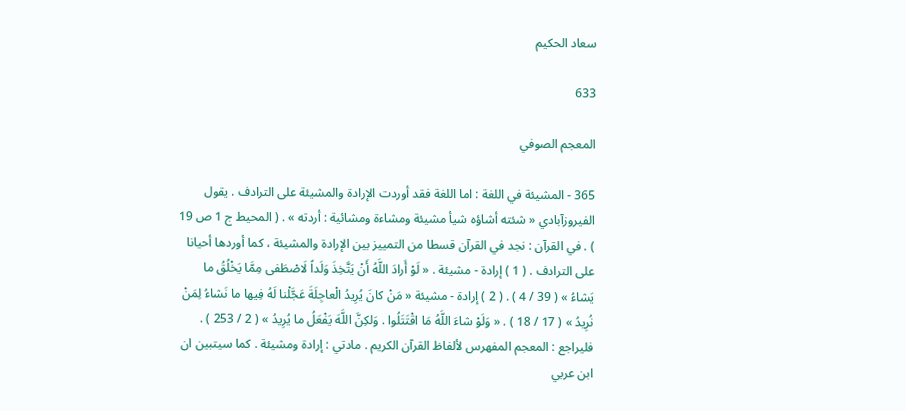سعاد الحكيم

633

المعجم الصوفي

365 - المشيئة في اللغة : اما اللغة فقد أوردت الإرادة والمشيئة على الترادف . يقول الفيروزآبادي « شئته أشاؤه شيأ مشيئة ومشاءة ومشائية : أردته » . ( المحيط ج 1 ص 19 ) . في القرآن : نجد في القرآن قسطا من التمييز بين الإرادة والمشيئة ، كما أوردها أحيانا على الترادف . ( 1 ) إرادة - مشيئة . « لَوْ أَرادَ اللَّهُ أَنْ يَتَّخِذَ وَلَداً لَاصْطَفى مِمَّا يَخْلُقُ ما يَشاءُ » ( 39 / 4 ) . ( 2 ) إرادة - مشيئة « مَنْ كانَ يُرِيدُ الْعاجِلَةَ عَجَّلْنا لَهُ فِيها ما نَشاءُ لِمَنْ نُرِيدُ » ( 17 / 18 ) . « وَلَوْ شاءَ اللَّهُ مَا اقْتَتَلُوا . وَلكِنَّ اللَّهَ يَفْعَلُ ما يُرِيدُ » ( 2 / 253 ) . فليراجع : المعجم المفهرس لألفاظ القرآن الكريم . مادتي : إرادة ومشيئة . كما سيتبين ان ابن عربي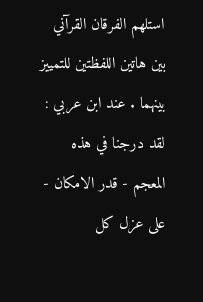استلهم الفرقان القرآني بين هاتين اللفظتين للتمييز بينهما . عند ابن عربي : لقد درجنا في هذه المعجم - قدر الامكان - على عزل كل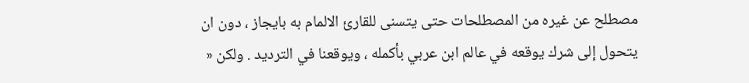مصطلح عن غيره من المصطلحات حتى يتسنى للقارئ الالمام به بايجاز ، دون ان يتحول إلى شرك يوقعه في عالم ابن عربي بأكمله ، ويوقعنا في الترديد . ولكن «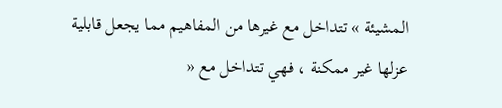المشيئة » تتداخل مع غيرها من المفاهيم مما يجعل قابلية عزلها غير ممكنة ، فهي تتداخل مع «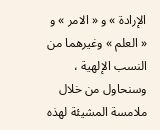الإرادة » و « الامر » و « العلم » وغيرهما من النسب الإلهية ، وسنحاول من خلال ملامسة المشيئة لهذه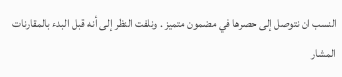النسب ان نتوصل إلى حصرها في مضمون متميز . ونلفت النظر إلى أنه قبل البدء بالمقارنات المشار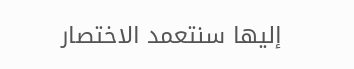إليها سنتعمد الاختصار